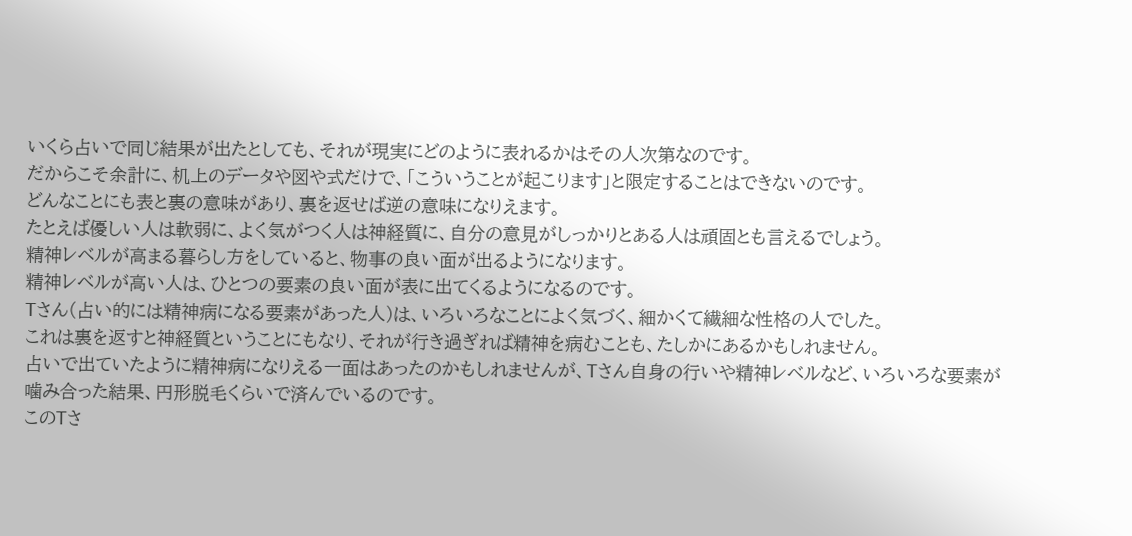いくら占いで同じ結果が出たとしても、それが現実にどのように表れるかはその人次第なのです。
だからこそ余計に、机上のデータや図や式だけで、「こういうことが起こります」と限定することはできないのです。
どんなことにも表と裏の意味があり、裏を返せば逆の意味になりえます。
たとえば優しい人は軟弱に、よく気がつく人は神経質に、自分の意見がしっかりとある人は頑固とも言えるでしょう。
精神レベルが高まる暮らし方をしていると、物事の良い面が出るようになります。
精神レベルが高い人は、ひとつの要素の良い面が表に出てくるようになるのです。
Tさん(占い的には精神病になる要素があった人)は、いろいろなことによく気づく、細かくて繊細な性格の人でした。
これは裏を返すと神経質ということにもなり、それが行き過ぎれば精神を病むことも、たしかにあるかもしれません。
占いで出ていたように精神病になりえる一面はあったのかもしれませんが、Tさん自身の行いや精神レベルなど、いろいろな要素が噛み合った結果、円形脱毛くらいで済んでいるのです。
このTさ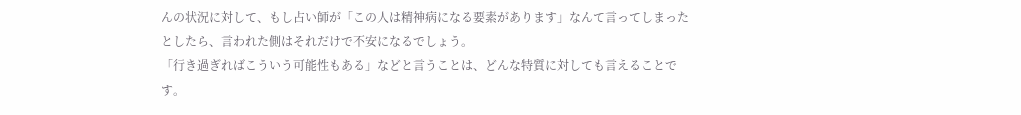んの状況に対して、もし占い師が「この人は精神病になる要素があります」なんて言ってしまったとしたら、言われた側はそれだけで不安になるでしょう。
「行き過ぎればこういう可能性もある」などと言うことは、どんな特質に対しても言えることです。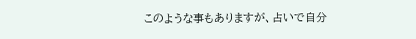このような事もありますが、占いで自分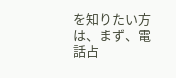を知りたい方は、まず、電話占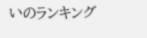いのランキング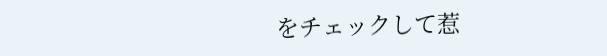をチェックして惹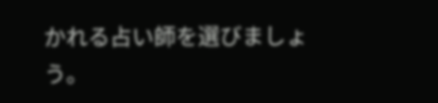かれる占い師を選びましょう。